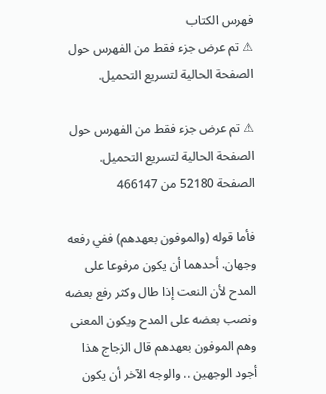فهرس الكتاب
⚠ تم عرض جزء فقط من الفهرس حول الصفحة الحالية لتسريع التحميل.

⚠ تم عرض جزء فقط من الفهرس حول الصفحة الحالية لتسريع التحميل.
الصفحة 52180 من 466147

فأما قوله (والموفون بعهدهم) ففي رفعه وجهان. أحدهما أن يكون مرفوعا على المدح لأن النعت إذا طال وكثر رفع بعضه ونصب بعضه على المدح ويكون المعنى وهم الموفون بعهدهم قال الزجاج هذا أجود الوجهين .. والوجه الآخر أن يكون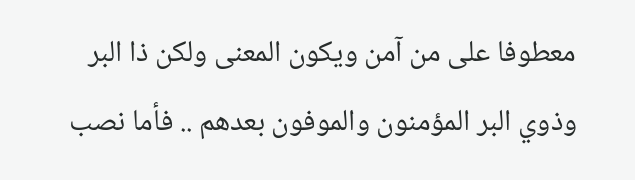معطوفا على من آمن ويكون المعنى ولكن ذا البر وذوي البر المؤمنون والموفون بعدهم .. فأما نصب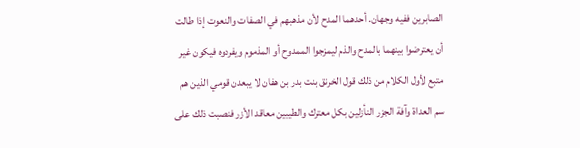الصابرين ففيه وجهان. أحدهما المدح لأن مذهبهم في الصفات والنعوت إذا طالت أن يعترضوا بينهما بالمدح والذم ليمزجوا الممدوح أو المذموم ويفردوه فيكون غير متبع لأول الكلام من ذلك قول الخرنق بنت بدر بن هفان لا يبعدن قومي الذين هم سم العداة وآفة الجزر النأزلين بكل معترك والطيبين معاقد الأزر فنصبت ذلك على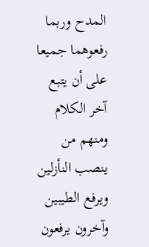المدح وربما رفعوهما جميعا على أن يتبع آخر الكلام ومنهم من ينصب النأزلين ويرفع الطيبين وآخرون يرفعون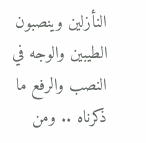النأزلين وينصبون الطيبين والوجه في النصب والرفع ما ذكرناه .. ومن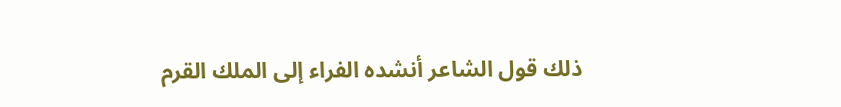ذلك قول الشاعر أنشده الفراء إلى الملك القرم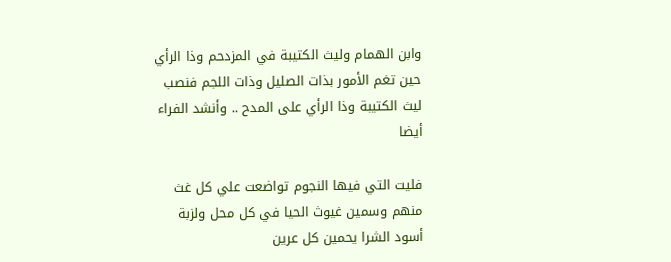وابن الهمام وليث الكتيبة في المزدحم وذا الرأي حين تغم الأمور بذات الصليل وذات اللجم فنصب ليث الكتيبة وذا الرأي على المدح .. وأنشد الفراء أيضا

فليت التي فيها النجوم تواضعت علي كل غث منهم وسمين غيوث الحيا في كل محل ولزبة أسود الشرا يحمين كل عرين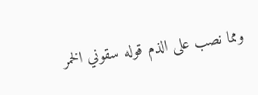ومما نصب على الذم قوله سقوني الخمر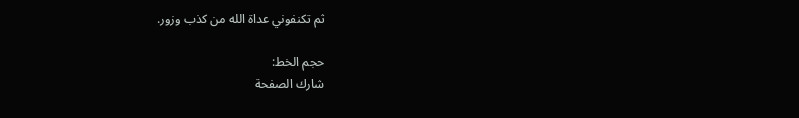ثم تكنفوني عداة الله من كذب وزور.

حجم الخط:
شارك الصفحة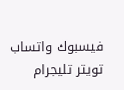فيسبوك واتساب تويتر تليجرام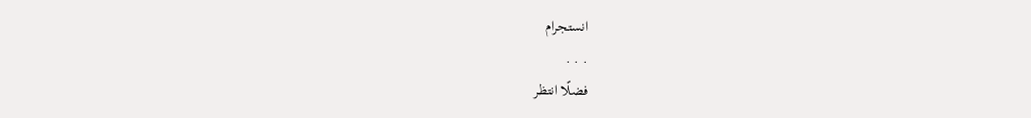انستجرام
. . .
فضلًا انتظر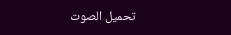تحميل الصوت